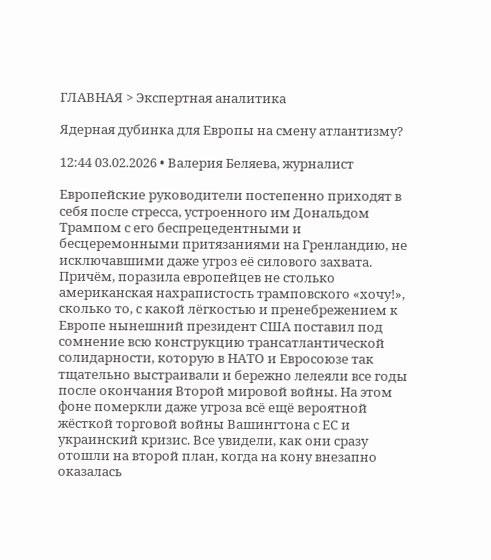ГЛАВНАЯ > Экспертная аналитика

Ядерная дубинка для Европы на смену атлантизму?

12:44 03.02.2026 • Валерия Беляева, журналист

Европейские руководители постепенно приходят в себя после стресса, устроенного им Дональдом Трампом с его беспрецедентными и бесцеремонными притязаниями на Гренландию, не исключавшими даже угроз её силового захвата. Причём, поразила европейцев не столько американская нахрапистость трамповского «хочу!», сколько то, с какой лёгкостью и пренебрежением к Европе нынешний президент США поставил под сомнение всю конструкцию трансатлантической солидарности, которую в НАТО и Евросоюзе так тщательно выстраивали и бережно лелеяли все годы после окончания Второй мировой войны. На этом фоне померкли даже угроза всё ещё вероятной жёсткой торговой войны Вашингтона с ЕС и украинский кризис. Все увидели, как они сразу отошли на второй план, когда на кону внезапно оказалась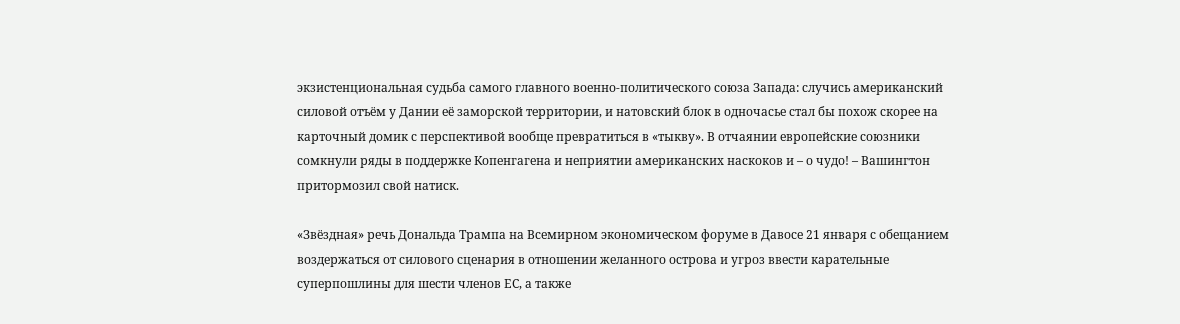экзистенциональная судьба самого главного военно-политического союза Запада: случись американский силовой отъём у Дании её заморской территории, и натовский блок в одночасье стал бы похож скорее на карточный домик с перспективой вообще превратиться в «тыкву». В отчаянии европейские союзники сомкнули ряды в поддержке Копенгагена и неприятии американских наскоков и – о чудо! – Вашингтон притормозил свой натиск.

«Звёздная» речь Дональда Трампа на Всемирном экономическом форуме в Давосе 21 января с обещанием воздержаться от силового сценария в отношении желанного острова и угроз ввести карательные суперпошлины для шести членов ЕС, а также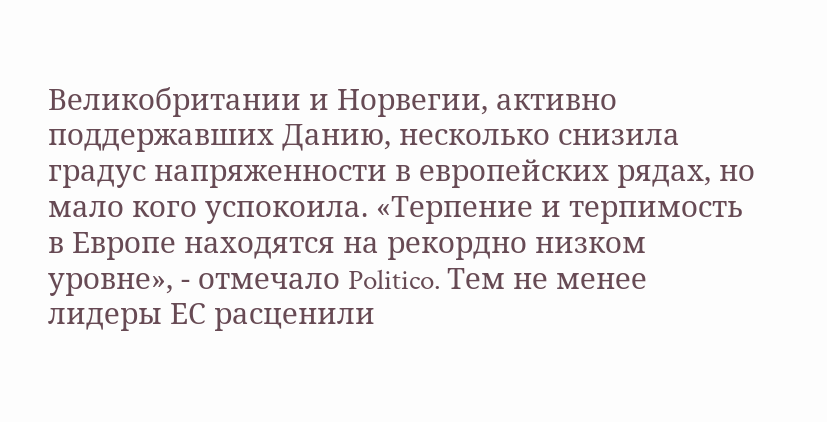Великобритании и Норвегии, активно поддержавших Данию, несколько снизила градус напряженности в европейских рядах, но мало кого успокоила. «Терпение и терпимость в Европе находятся на рекордно низком уровне», - отмечало Politico. Тем не менее лидеры ЕС расценили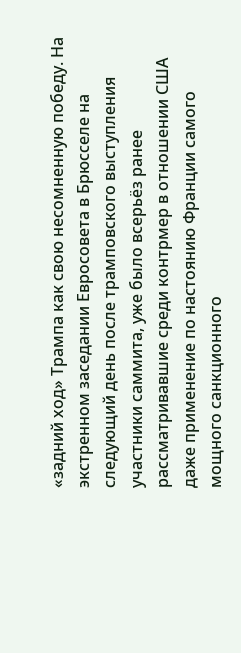«задний ход» Трампа как свою несомненную победу. На экстренном заседании Евросовета в Брюсселе на следующий день после трамповского выступления участники саммита, уже было всерьёз ранее рассматривавшие среди контрмер в отношении США даже применение по настоянию Франции самого мощного санкционного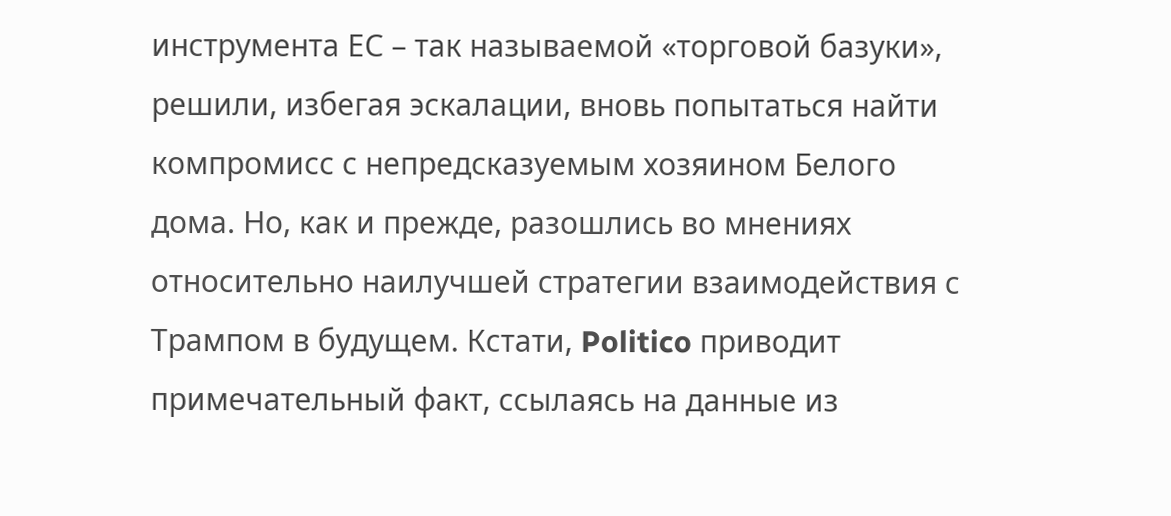инструмента ЕС – так называемой «торговой базуки», решили, избегая эскалации, вновь попытаться найти компромисс с непредсказуемым хозяином Белого дома. Но, как и прежде, разошлись во мнениях относительно наилучшей стратегии взаимодействия с Трампом в будущем. Кстати, Politico приводит примечательный факт, ссылаясь на данные из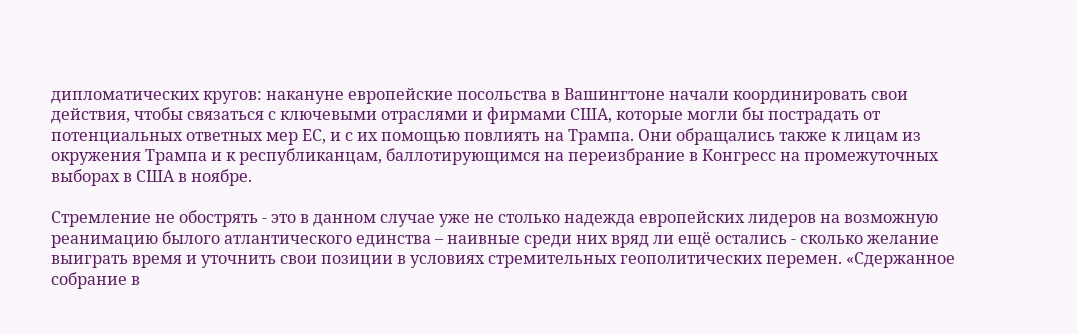дипломатических кругов: накануне европейские посольства в Вашингтоне начали координировать свои действия, чтобы связаться с ключевыми отраслями и фирмами США, которые могли бы пострадать от потенциальных ответных мер ЕС, и с их помощью повлиять на Трампа. Они обращались также к лицам из окружения Трампа и к республиканцам, баллотирующимся на переизбрание в Конгресс на промежуточных выборах в США в ноябре.

Стремление не обострять - это в данном случае уже не столько надежда европейских лидеров на возможную реанимацию былого атлантического единства – наивные среди них вряд ли ещё остались - сколько желание выиграть время и уточнить свои позиции в условиях стремительных геополитических перемен. «Сдержанное собрание в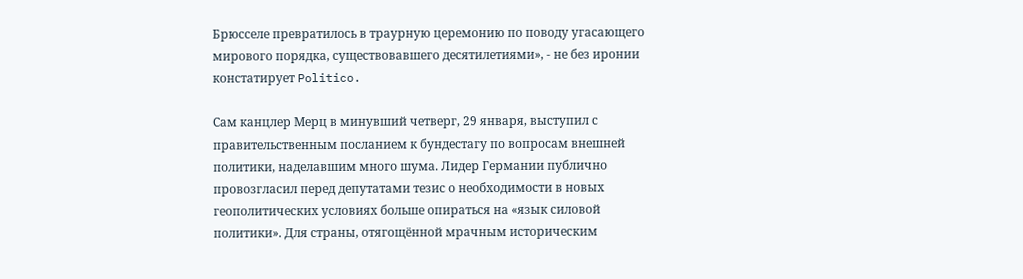Брюсселе превратилось в траурную церемонию по поводу угасающего мирового порядка, существовавшего десятилетиями», - не без иронии констатирует Politico.

Сам канцлер Мерц в минувший четверг, 29 января, выступил с правительственным посланием к бундестагу по вопросам внешней политики, наделавшим много шума. Лидер Германии публично провозгласил перед депутатами тезис о необходимости в новых геополитических условиях больше опираться на «язык силовой политики». Для страны, отягощённой мрачным историческим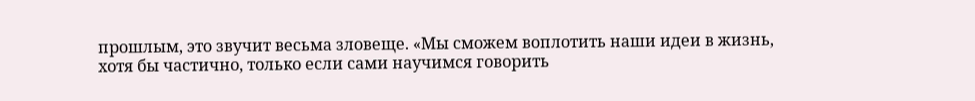прошлым, это звучит весьма зловеще. «Мы сможем воплотить наши идеи в жизнь, хотя бы частично, только если сами научимся говорить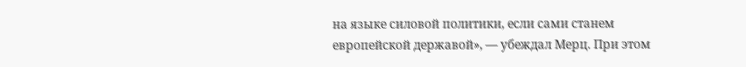на языке силовой политики, если сами станем европейской державой», — убеждал Мерц. При этом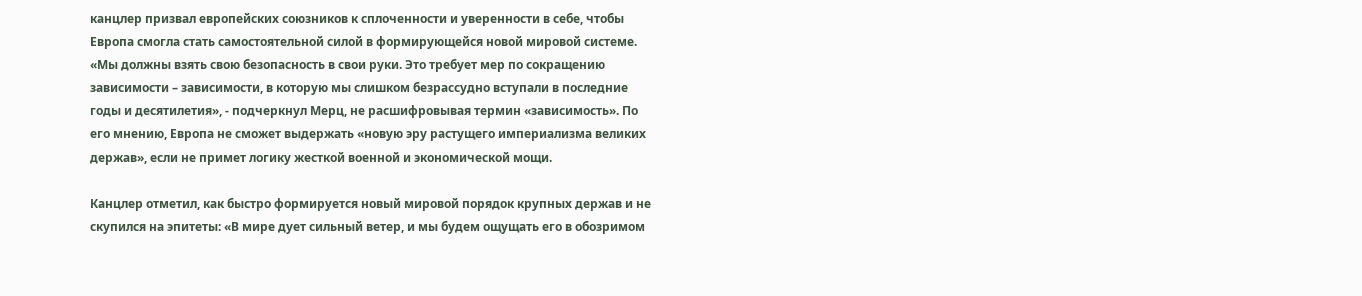канцлер призвал европейских союзников к сплоченности и уверенности в себе, чтобы Европа смогла стать самостоятельной силой в формирующейся новой мировой системе. «Мы должны взять свою безопасность в свои руки. Это требует мер по сокращению зависимости – зависимости, в которую мы слишком безрассудно вступали в последние годы и десятилетия», - подчеркнул Мерц, не расшифровывая термин «зависимость». По его мнению, Европа не сможет выдержать «новую эру растущего империализма великих держав», если не примет логику жесткой военной и экономической мощи.

Канцлер отметил, как быстро формируется новый мировой порядок крупных держав и не скупился на эпитеты: «В мире дует сильный ветер, и мы будем ощущать его в обозримом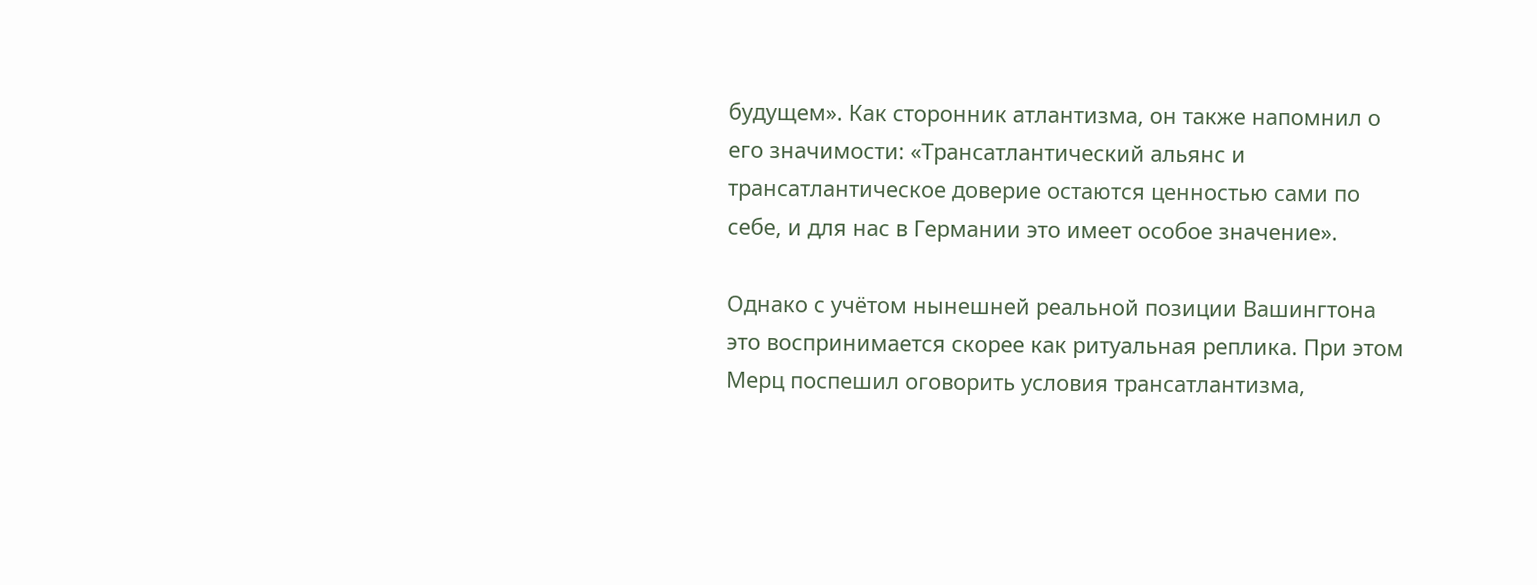будущем». Как сторонник атлантизма, он также напомнил о его значимости: «Трансатлантический альянс и трансатлантическое доверие остаются ценностью сами по себе, и для нас в Германии это имеет особое значение».

Однако с учётом нынешней реальной позиции Вашингтона это воспринимается скорее как ритуальная реплика. При этом Мерц поспешил оговорить условия трансатлантизма,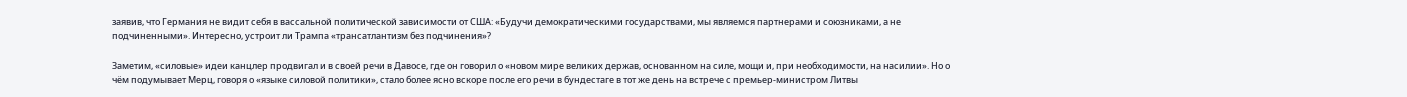заявив, что Германия не видит себя в вассальной политической зависимости от США: «Будучи демократическими государствами, мы являемся партнерами и союзниками, а не подчиненными». Интересно, устроит ли Трампа «трансатлантизм без подчинения»?

Заметим, «силовые» идеи канцлер продвигал и в своей речи в Давосе, где он говорил о «новом мире великих держав, основанном на силе, мощи и, при необходимости, на насилии». Но о чём подумывает Мерц, говоря о «языке силовой политики», стало более ясно вскоре после его речи в бундестаге в тот же день на встрече с премьер-министром Литвы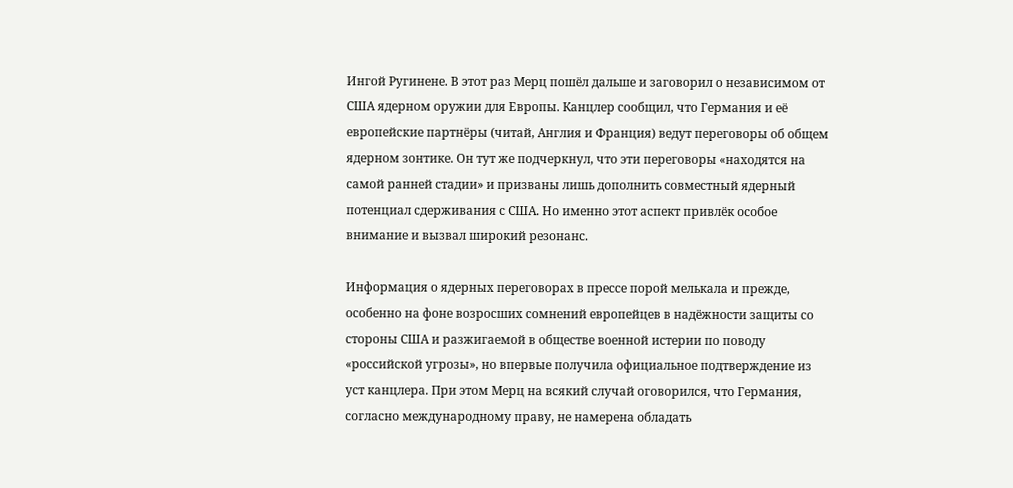Ингой Ругинене. В этот раз Мерц пошёл дальше и заговорил о независимом от США ядерном оружии для Европы. Канцлер сообщил, что Германия и её европейские партнёры (читай, Англия и Франция) ведут переговоры об общем ядерном зонтике. Он тут же подчеркнул, что эти переговоры «находятся на самой ранней стадии» и призваны лишь дополнить совместный ядерный потенциал сдерживания с США. Но именно этот аспект привлёк особое внимание и вызвал широкий резонанс.

Информация о ядерных переговорах в прессе порой мелькала и прежде, особенно на фоне возросших сомнений европейцев в надёжности защиты со стороны США и разжигаемой в обществе военной истерии по поводу «российской угрозы», но впервые получила официальное подтверждение из уст канцлера. При этом Мерц на всякий случай оговорился, что Германия, согласно международному праву, не намерена обладать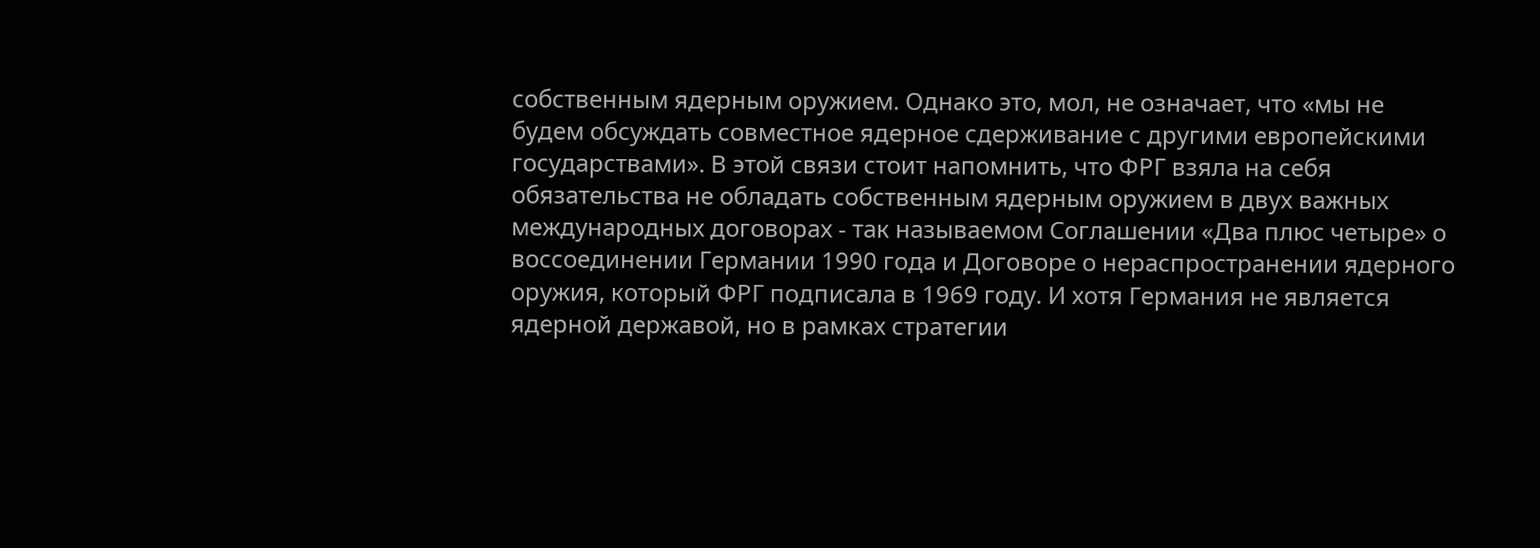собственным ядерным оружием. Однако это, мол, не означает, что «мы не будем обсуждать совместное ядерное сдерживание с другими европейскими государствами». В этой связи стоит напомнить, что ФРГ взяла на себя обязательства не обладать собственным ядерным оружием в двух важных международных договорах - так называемом Соглашении «Два плюс четыре» о воссоединении Германии 1990 года и Договоре о нераспространении ядерного оружия, который ФРГ подписала в 1969 году. И хотя Германия не является ядерной державой, но в рамках стратегии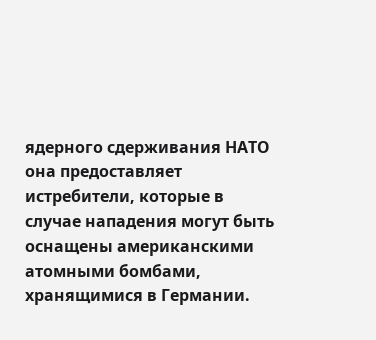ядерного сдерживания НАТО она предоставляет истребители, которые в случае нападения могут быть оснащены американскими атомными бомбами, хранящимися в Германии.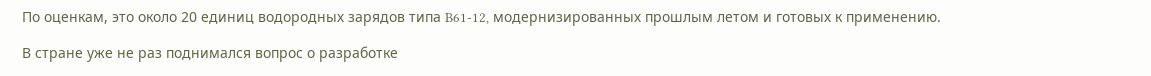По оценкам, это около 20 единиц водородных зарядов типа B61-12, модернизированных прошлым летом и готовых к применению.

В стране уже не раз поднимался вопрос о разработке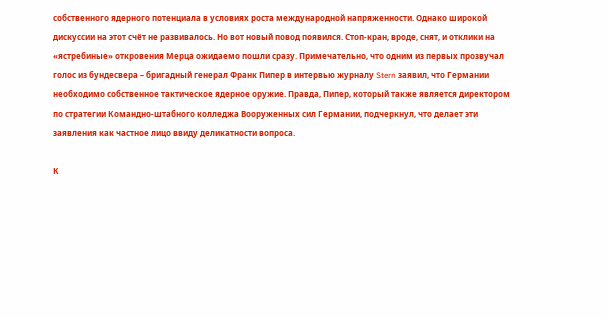собственного ядерного потенциала в условиях роста международной напряженности. Однако широкой дискуссии на этот счёт не развивалось. Но вот новый повод появился. Стоп-кран, вроде, снят, и отклики на «ястребиные» откровения Мерца ожидаемо пошли сразу. Примечательно, что одним из первых прозвучал голос из бундесвера – бригадный генерал Франк Пипер в интервью журналу Stern заявил, что Германии необходимо собственное тактическое ядерное оружие. Правда, Пипер, который также является директором по стратегии Командно-штабного колледжа Вооруженных сил Германии, подчеркнул, что делает эти заявления как частное лицо ввиду деликатности вопроса.

К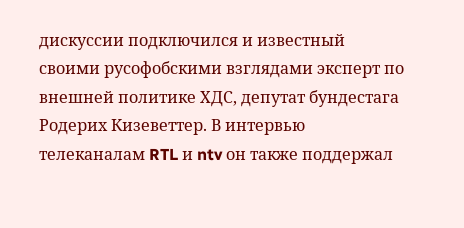дискуссии подключился и известный своими русофобскими взглядами эксперт по внешней политике ХДС, депутат бундестага Родерих Кизеветтер. В интервью телеканалам RTL и ntv он также поддержал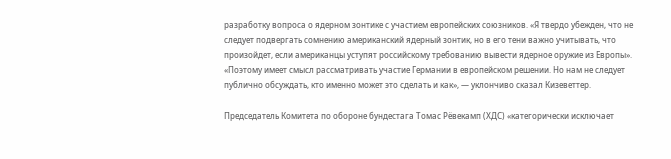разработку вопроса о ядерном зонтике с участием европейских союзников. «Я твердо убежден, что не следует подвергать сомнению американский ядерный зонтик, но в его тени важно учитывать, что произойдет, если американцы уступят российскому требованию вывести ядерное оружие из Европы». «Поэтому имеет смысл рассматривать участие Германии в европейском решении. Но нам не следует публично обсуждать, кто именно может это сделать и как», — уклончиво сказал Кизеветтер.

Председатель Комитета по обороне бундестага Томас Рёвекамп (ХДС) «категорически исключает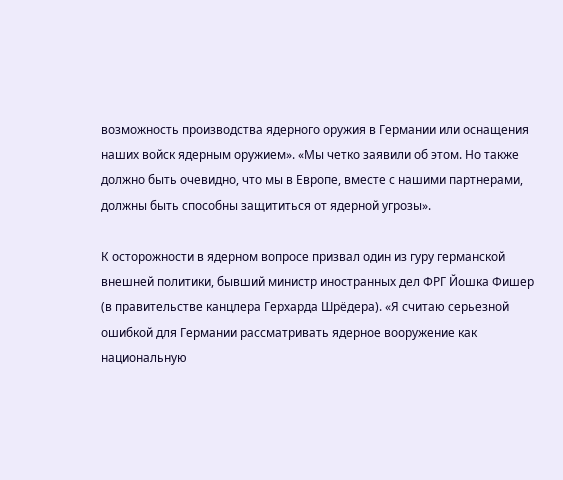возможность производства ядерного оружия в Германии или оснащения наших войск ядерным оружием». «Мы четко заявили об этом. Но также должно быть очевидно, что мы в Европе, вместе с нашими партнерами, должны быть способны защититься от ядерной угрозы».

К осторожности в ядерном вопросе призвал один из гуру германской внешней политики, бывший министр иностранных дел ФРГ Йошка Фишер (в правительстве канцлера Герхарда Шрёдера). «Я считаю серьезной ошибкой для Германии рассматривать ядерное вооружение как национальную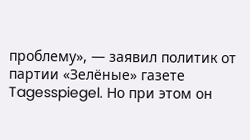проблему», — заявил политик от партии «Зелёные» газете Tagesspiegel. Но при этом он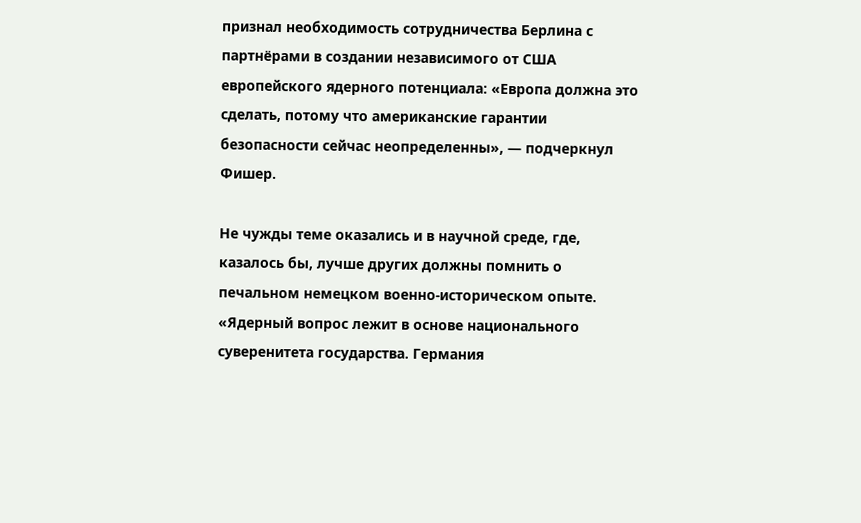признал необходимость сотрудничества Берлина с партнёрами в создании независимого от США европейского ядерного потенциала: «Европа должна это сделать, потому что американские гарантии безопасности сейчас неопределенны», — подчеркнул Фишер.

Не чужды теме оказались и в научной среде, где, казалось бы, лучше других должны помнить о печальном немецком военно-историческом опыте. «Ядерный вопрос лежит в основе национального суверенитета государства. Германия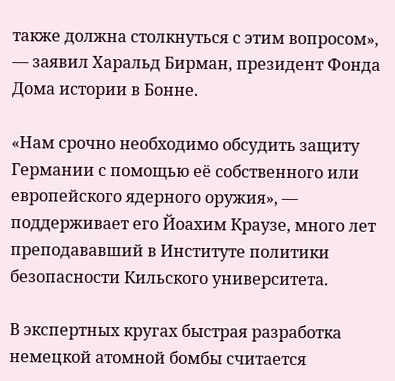также должна столкнуться с этим вопросом», — заявил Харальд Бирман, президент Фонда Дома истории в Бонне.

«Нам срочно необходимо обсудить защиту Германии с помощью её собственного или европейского ядерного оружия», — поддерживает его Йоахим Краузе, много лет преподававший в Институте политики безопасности Кильского университета.

В экспертных кругах быстрая разработка немецкой атомной бомбы считается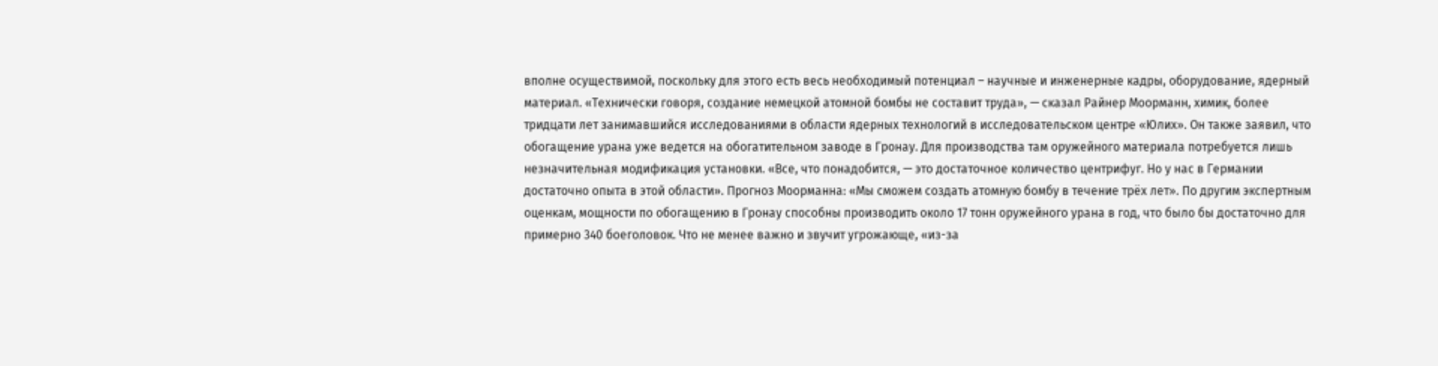вполне осуществимой, поскольку для этого есть весь необходимый потенциал – научные и инженерные кадры, оборудование, ядерный материал. «Технически говоря, создание немецкой атомной бомбы не составит труда», — сказал Райнер Моорманн, химик, более тридцати лет занимавшийся исследованиями в области ядерных технологий в исследовательском центре «Юлих». Он также заявил, что обогащение урана уже ведется на обогатительном заводе в Гронау. Для производства там оружейного материала потребуется лишь незначительная модификация установки. «Все, что понадобится, — это достаточное количество центрифуг. Но у нас в Германии достаточно опыта в этой области». Прогноз Моорманна: «Мы сможем создать атомную бомбу в течение трёх лет». По другим экспертным оценкам, мощности по обогащению в Гронау способны производить около 17 тонн оружейного урана в год, что было бы достаточно для примерно 340 боеголовок. Что не менее важно и звучит угрожающе, «из-за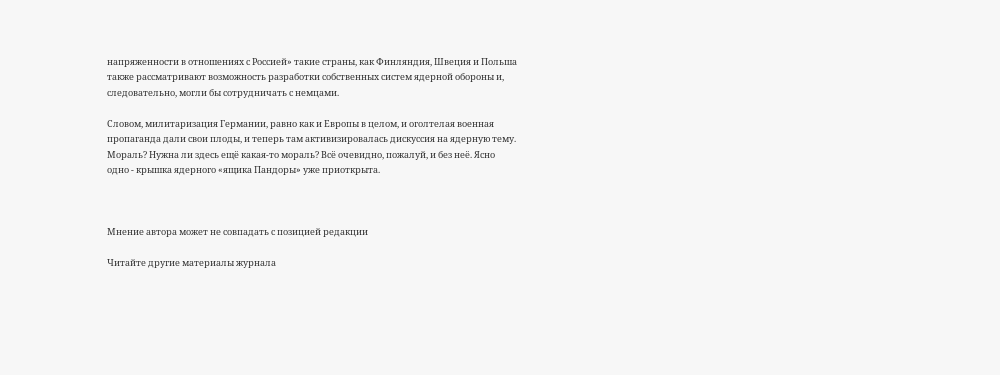напряженности в отношениях с Россией» такие страны, как Финляндия, Швеция и Польша также рассматривают возможность разработки собственных систем ядерной обороны и, следовательно, могли бы сотрудничать с немцами.

Словом, милитаризация Германии, равно как и Европы в целом, и оголтелая военная пропаганда дали свои плоды, и теперь там активизировалась дискуссия на ядерную тему. Мораль? Нужна ли здесь ещё какая-то мораль? Всё очевидно, пожалуй, и без неё. Ясно одно - крышка ядерного «ящика Пандоры» уже приоткрыта.



Мнение автора может не совпадать с позицией редакции

Читайте другие материалы журнала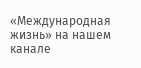«Международная жизнь» на нашем канале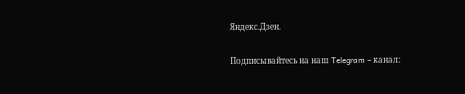Яндекс.Дзен.

Подписывайтесь на наш Telegram – канал: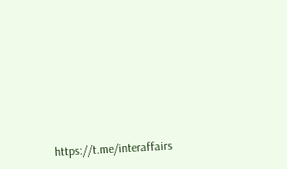https://t.me/interaffairs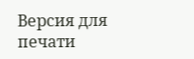Версия для печати